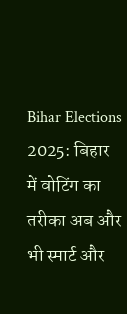Bihar Elections 2025: बिहार में वोटिंग का तरीका अब और भी स्मार्ट और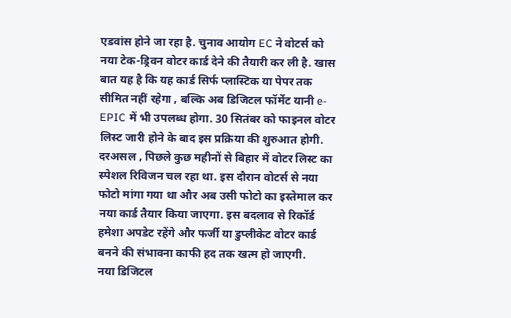एडवांस होने जा रहा है. चुनाव आयोग EC ने वोटर्स को नया टेक-ड्रिवन वोटर कार्ड देने की तैयारी कर ली है. खास बात यह है कि यह कार्ड सिर्फ प्लास्टिक या पेपर तक सीमित नहीं रहेगा , बल्कि अब डिजिटल फॉर्मेट यानी e-EPIC में भी उपलब्ध होगा. 30 सितंबर को फाइनल वोटर लिस्ट जारी होने के बाद इस प्रक्रिया की शुरुआत होगी.
दरअसल , पिछले कुछ महीनों से बिहार में वोटर लिस्ट का स्पेशल रिविजन चल रहा था. इस दौरान वोटर्स से नया फोटो मांगा गया था और अब उसी फोटो का इस्तेमाल कर नया कार्ड तैयार किया जाएगा. इस बदलाव से रिकॉर्ड हमेशा अपडेट रहेंगे और फर्जी या डुप्लीकेट वोटर कार्ड बनने की संभावना काफी हद तक खत्म हो जाएगी.
नया डिजिटल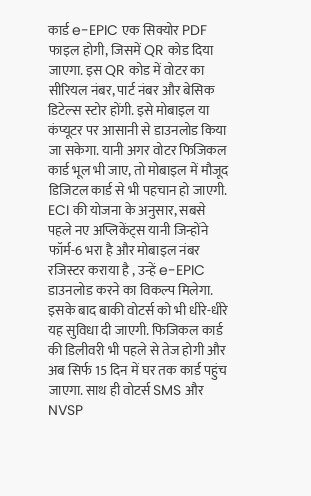कार्ड e-EPIC एक सिक्योर PDF फाइल होगी, जिसमें QR कोड दिया जाएगा. इस QR कोड में वोटर का सीरियल नंबर, पार्ट नंबर और बेसिक डिटेल्स स्टोर होंगी. इसे मोबाइल या कंप्यूटर पर आसानी से डाउनलोड किया जा सकेगा. यानी अगर वोटर फिजिकल कार्ड भूल भी जाए, तो मोबाइल में मौजूद डिजिटल कार्ड से भी पहचान हो जाएगी.
ECI की योजना के अनुसार, सबसे पहले नए अप्लिकेंट्स यानी जिन्होंने फॉर्म-6 भरा है और मोबाइल नंबर रजिस्टर कराया है , उन्हें e-EPIC डाउनलोड करने का विकल्प मिलेगा. इसके बाद बाकी वोटर्स को भी धीरे-धीरे यह सुविधा दी जाएगी. फिजिकल कार्ड की डिलीवरी भी पहले से तेज होगी और अब सिर्फ 15 दिन में घर तक कार्ड पहुंच जाएगा. साथ ही वोटर्स SMS और NVSP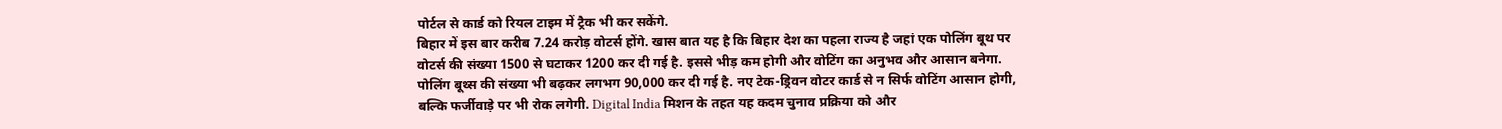पोर्टल से कार्ड को रियल टाइम में ट्रैक भी कर सकेंगे.
बिहार में इस बार करीब 7.24 करोड़ वोटर्स होंगे. खास बात यह है कि बिहार देश का पहला राज्य है जहां एक पोलिंग बूथ पर वोटर्स की संख्या 1500 से घटाकर 1200 कर दी गई है. इससे भीड़ कम होगी और वोटिंग का अनुभव और आसान बनेगा. पोलिंग बूथ्स की संख्या भी बढ़कर लगभग 90,000 कर दी गई है. नए टेक-ड्रिवन वोटर कार्ड से न सिर्फ वोटिंग आसान होगी, बल्कि फर्जीवाड़े पर भी रोक लगेगी. Digital India मिशन के तहत यह कदम चुनाव प्रक्रिया को और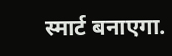स्मार्ट बनाएगा.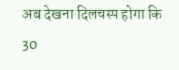अब देखना दिलचस्प होगा कि 30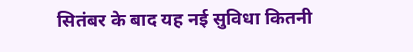सितंबर के बाद यह नई सुविधा कितनी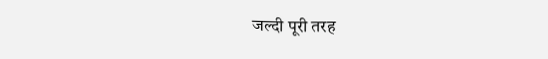जल्दी पूरी तरह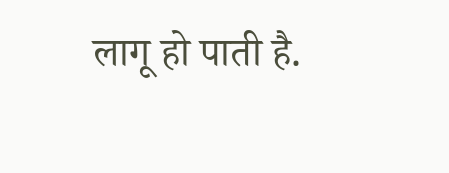लागू हो पाती है.